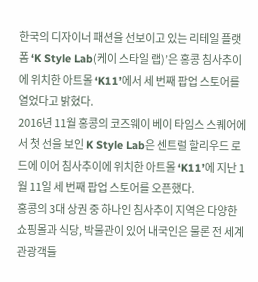한국의 디자이너 패션을 선보이고 있는 리테일 플랫폼 ‘K Style Lab(케이 스타일 랩)’은 홍콩 침사추이에 위치한 아트몰 ‘K11’에서 세 번째 팝업 스토어를 열었다고 밝혔다.
2016년 11월 홍콩의 코즈웨이 베이 타임스 스퀘어에서 첫 선을 보인 K Style Lab은 센트럴 할리우드 로드에 이어 침사추이에 위치한 아트몰 ‘K11’에 지난 1월 11일 세 번째 팝업 스토어를 오픈했다.
홍콩의 3대 상권 중 하나인 침사추이 지역은 다양한 쇼핑몰과 식당, 박물관이 있어 내국인은 물론 전 세계관광객들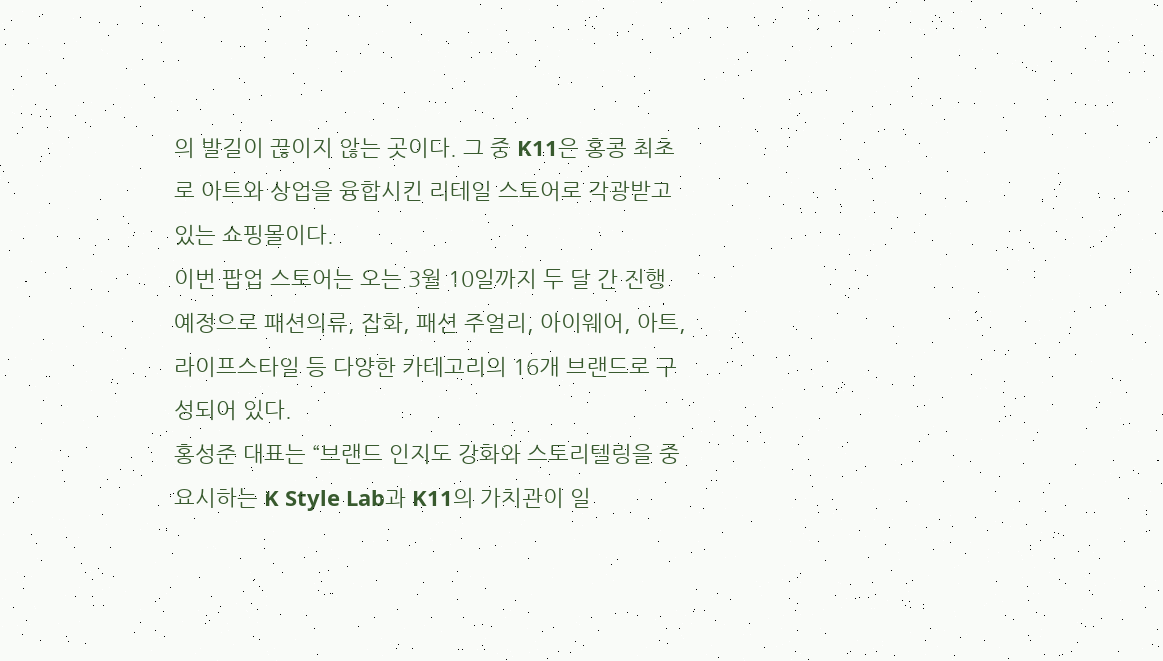의 발길이 끊이지 않는 곳이다. 그 중 K11은 홍콩 최초로 아트와 상업을 융합시킨 리테일 스토어로 각광받고 있는 쇼핑몰이다.
이번 팝업 스토어는 오는 3월 10일까지 두 달 간 진행 예정으로 패션의류, 잡화, 패션 주얼리, 아이웨어, 아트, 라이프스타일 등 다양한 카테고리의 16개 브랜드로 구성되어 있다.
홍성준 대표는 “브랜드 인지도 강화와 스토리텔링을 중요시하는 K Style Lab과 K11의 가치관이 일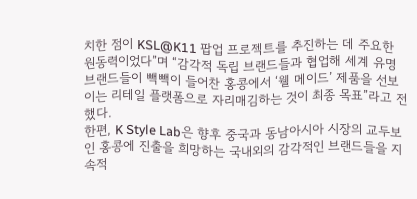치한 점이 KSL@K11 팝업 프로젝트를 추진하는 데 주요한 원동력이었다”며 “감각적 독립 브랜드들과 협업해 세계 유명 브랜드들이 빽빽이 들어찬 홍콩에서 ‘웰 메이드’ 제품을 선보이는 리테일 플랫폼으로 자리매김하는 것이 최종 목표”라고 전했다.
한편, K Style Lab은 향후 중국과 동남아시아 시장의 교두보인 홍콩에 진출을 희망하는 국내외의 감각적인 브랜드들을 지속적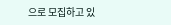으로 모집하고 있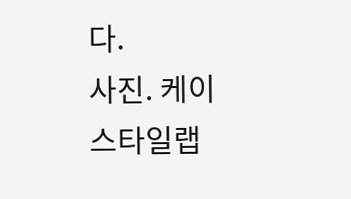다.
사진. 케이스타일랩